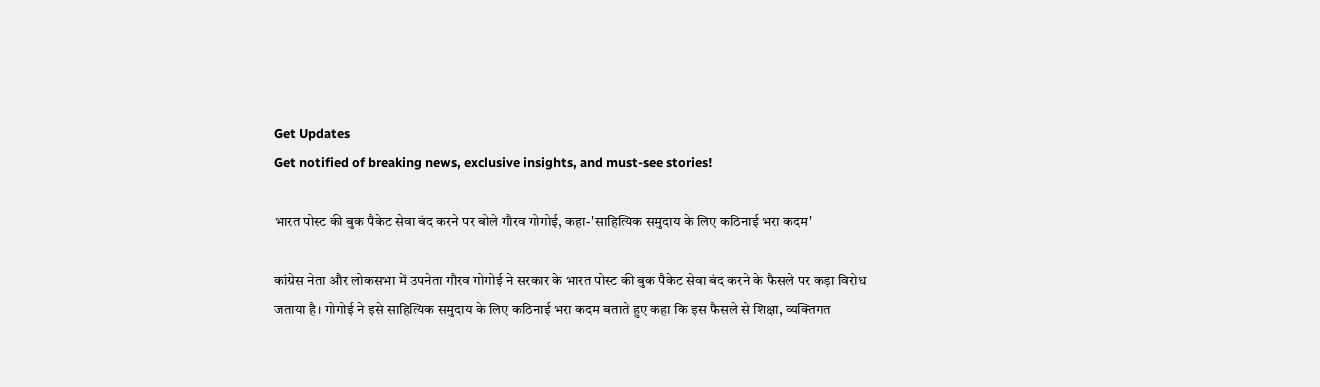Get Updates
Get notified of breaking news, exclusive insights, and must-see stories!

भारत पोस्ट की बुक पैकेट सेवा बंद करने पर बोले गौरव गोगोई, कहा-'साहित्यिक समुदाय के लिए कठिनाई भरा कदम'

कांग्रेस नेता और लोकसभा में उपनेता गौरव गोगोई ने सरकार के भारत पोस्ट की बुक पैकेट सेवा बंद करने के फैसले पर कड़ा विरोध जताया है। गोगोई ने इसे साहित्यिक समुदाय के लिए कठिनाई भरा कदम बताते हुए कहा कि इस फैसले से शिक्षा, व्यक्तिगत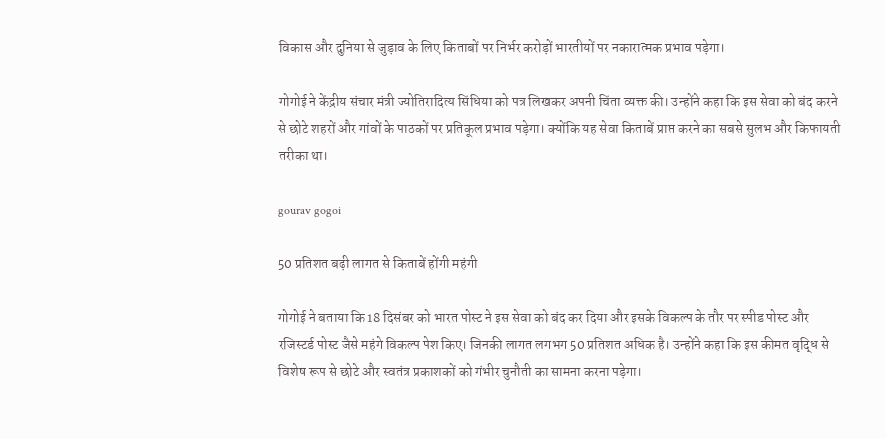विकास और दुनिया से जुड़ाव के लिए किताबों पर निर्भर करोड़ों भारतीयों पर नकारात्मक प्रभाव पड़ेगा।

गोगोई ने केंद्रीय संचार मंत्री ज्योतिरादित्य सिंधिया को पत्र लिखकर अपनी चिंता व्यक्त की। उन्होंने कहा कि इस सेवा को बंद करने से छोटे शहरों और गांवों के पाठकों पर प्रतिकूल प्रभाव पड़ेगा। क्योंकि यह सेवा किताबें प्राप्त करने का सबसे सुलभ और किफायती तरीका था।

gourav gogoi

50 प्रतिशत बढ़ी लागत से किताबें होंगी महंगी

गोगोई ने बताया कि 18 दिसंबर को भारत पोस्ट ने इस सेवा को बंद कर दिया और इसके विकल्प के तौर पर स्पीड पोस्ट और रजिस्टर्ड पोस्ट जैसे महंगे विकल्प पेश किए। जिनकी लागत लगभग 50 प्रतिशत अधिक है। उन्होंने कहा कि इस कीमत वृद्धि से विशेष रूप से छोटे और स्वतंत्र प्रकाशकों को गंभीर चुनौती का सामना करना पड़ेगा।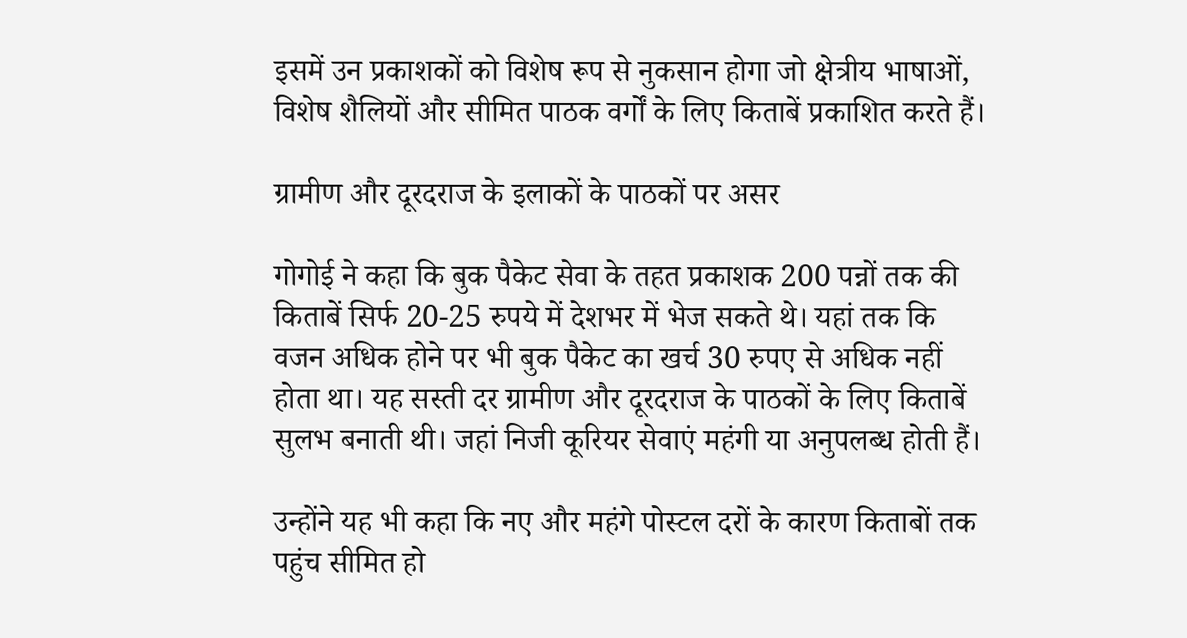इसमें उन प्रकाशकों को विशेष रूप से नुकसान होगा जो क्षेत्रीय भाषाओं, विशेष शैलियों और सीमित पाठक वर्गों के लिए किताबें प्रकाशित करते हैं।

ग्रामीण और दूरदराज के इलाकों के पाठकों पर असर

गोगोई ने कहा कि बुक पैकेट सेवा के तहत प्रकाशक 200 पन्नों तक की किताबें सिर्फ 20-25 रुपये में देशभर में भेज सकते थे। यहां तक कि वजन अधिक होने पर भी बुक पैकेट का खर्च 30 रुपए से अधिक नहीं होता था। यह सस्ती दर ग्रामीण और दूरदराज के पाठकों के लिए किताबें सुलभ बनाती थी। जहां निजी कूरियर सेवाएं महंगी या अनुपलब्ध होती हैं।

उन्होंने यह भी कहा कि नए और महंगे पोस्टल दरों के कारण किताबों तक पहुंच सीमित हो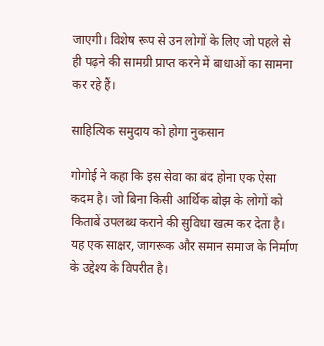जाएगी। विशेष रूप से उन लोगों के लिए जो पहले से ही पढ़ने की सामग्री प्राप्त करने में बाधाओं का सामना कर रहे हैं।

साहित्यिक समुदाय को होगा नुकसान

गोगोई ने कहा कि इस सेवा का बंद होना एक ऐसा कदम है। जो बिना किसी आर्थिक बोझ के लोगों को किताबें उपलब्ध कराने की सुविधा खत्म कर देता है। यह एक साक्षर, जागरूक और समान समाज के निर्माण के उद्देश्य के विपरीत है।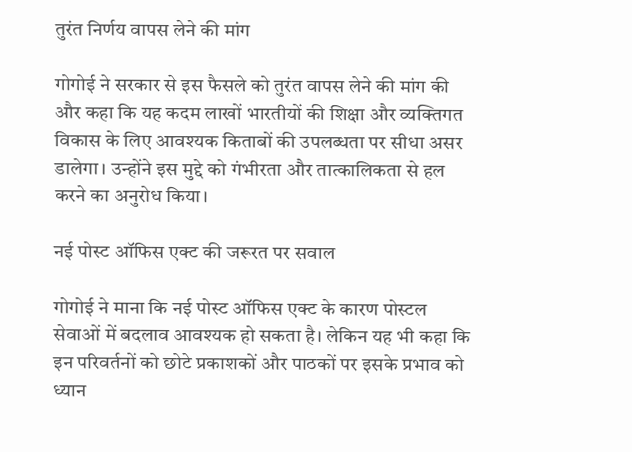तुरंत निर्णय वापस लेने की मांग

गोगोई ने सरकार से इस फैसले को तुरंत वापस लेने की मांग की और कहा कि यह कदम लाखों भारतीयों की शिक्षा और व्यक्तिगत विकास के लिए आवश्यक किताबों की उपलब्धता पर सीधा असर डालेगा। उन्होंने इस मुद्दे को गंभीरता और तात्कालिकता से हल करने का अनुरोध किया।

नई पोस्ट ऑफिस एक्ट की जरूरत पर सवाल

गोगोई ने माना कि नई पोस्ट ऑफिस एक्ट के कारण पोस्टल सेवाओं में बदलाव आवश्यक हो सकता है। लेकिन यह भी कहा कि इन परिवर्तनों को छोटे प्रकाशकों और पाठकों पर इसके प्रभाव को ध्यान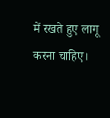में रखते हुए लागू करना चाहिए।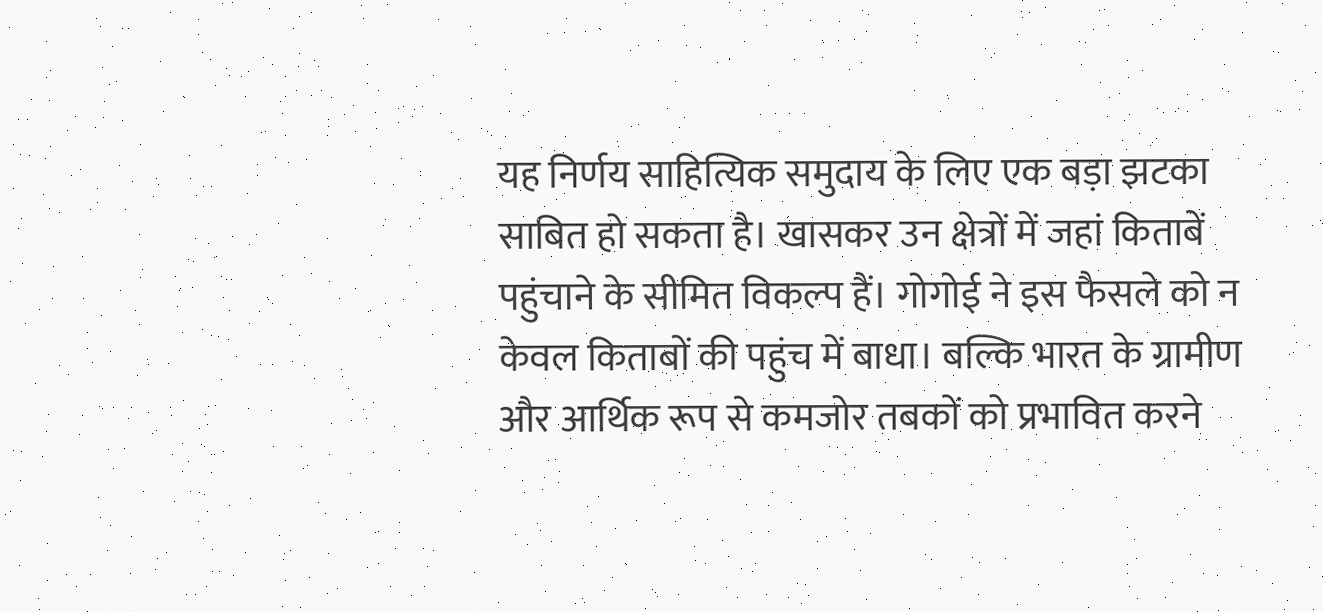यह निर्णय साहित्यिक समुदाय के लिए एक बड़ा झटका साबित हो सकता है। खासकर उन क्षेत्रों में जहां किताबें पहुंचाने के सीमित विकल्प हैं। गोगोई ने इस फैसले को न केवल किताबों की पहुंच में बाधा। बल्कि भारत के ग्रामीण और आर्थिक रूप से कमजोर तबकों को प्रभावित करने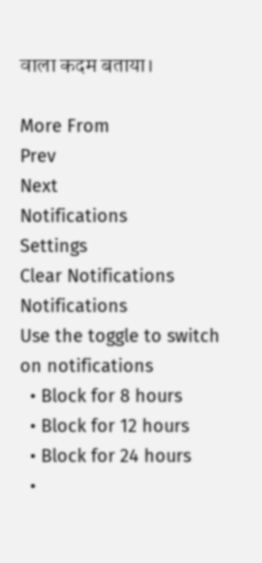वाला कदम बताया।

More From
Prev
Next
Notifications
Settings
Clear Notifications
Notifications
Use the toggle to switch on notifications
  • Block for 8 hours
  • Block for 12 hours
  • Block for 24 hours
  •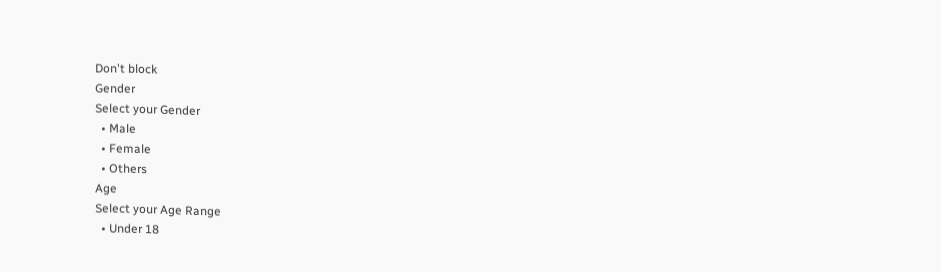Don't block
Gender
Select your Gender
  • Male
  • Female
  • Others
Age
Select your Age Range
  • Under 18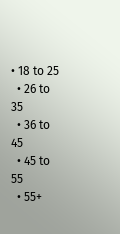• 18 to 25
  • 26 to 35
  • 36 to 45
  • 45 to 55
  • 55+